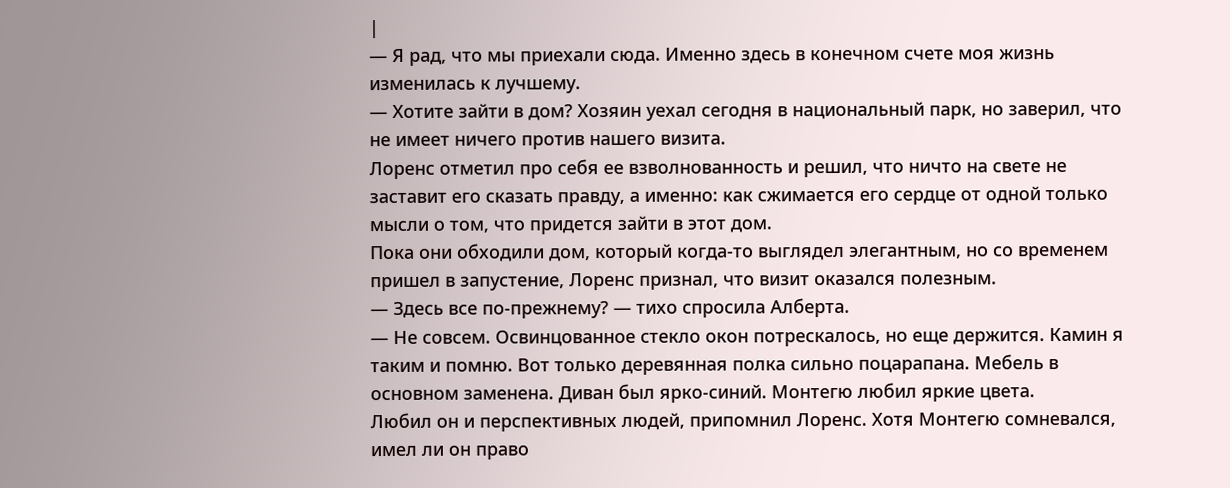|
— Я рад, что мы приехали сюда. Именно здесь в конечном счете моя жизнь изменилась к лучшему.
— Хотите зайти в дом? Хозяин уехал сегодня в национальный парк, но заверил, что не имеет ничего против нашего визита.
Лоренс отметил про себя ее взволнованность и решил, что ничто на свете не заставит его сказать правду, а именно: как сжимается его сердце от одной только мысли о том, что придется зайти в этот дом.
Пока они обходили дом, который когда-то выглядел элегантным, но со временем пришел в запустение, Лоренс признал, что визит оказался полезным.
— Здесь все по-прежнему? — тихо спросила Алберта.
— Не совсем. Освинцованное стекло окон потрескалось, но еще держится. Камин я таким и помню. Вот только деревянная полка сильно поцарапана. Мебель в основном заменена. Диван был ярко-синий. Монтегю любил яркие цвета.
Любил он и перспективных людей, припомнил Лоренс. Хотя Монтегю сомневался, имел ли он право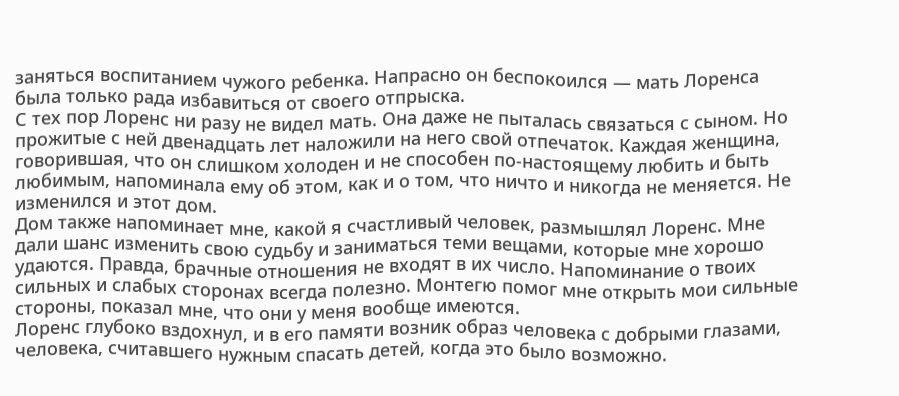заняться воспитанием чужого ребенка. Напрасно он беспокоился — мать Лоренса была только рада избавиться от своего отпрыска.
С тех пор Лоренс ни разу не видел мать. Она даже не пыталась связаться с сыном. Но прожитые с ней двенадцать лет наложили на него свой отпечаток. Каждая женщина, говорившая, что он слишком холоден и не способен по-настоящему любить и быть любимым, напоминала ему об этом, как и о том, что ничто и никогда не меняется. Не изменился и этот дом.
Дом также напоминает мне, какой я счастливый человек, размышлял Лоренс. Мне дали шанс изменить свою судьбу и заниматься теми вещами, которые мне хорошо удаются. Правда, брачные отношения не входят в их число. Напоминание о твоих сильных и слабых сторонах всегда полезно. Монтегю помог мне открыть мои сильные стороны, показал мне, что они у меня вообще имеются.
Лоренс глубоко вздохнул, и в его памяти возник образ человека с добрыми глазами, человека, считавшего нужным спасать детей, когда это было возможно.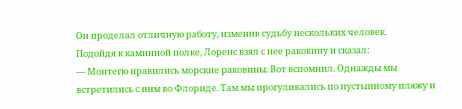Он проделал отличную работу, изменив судьбу нескольких человек.
Подойдя к каминной полке, Лоренс взял с нее раковину и сказал:
— Монтегю нравились морские раковины. Вот вспомнил. Однажды мы встретились с ним во Флориде. Там мы прогуливались по пустынному пляжу и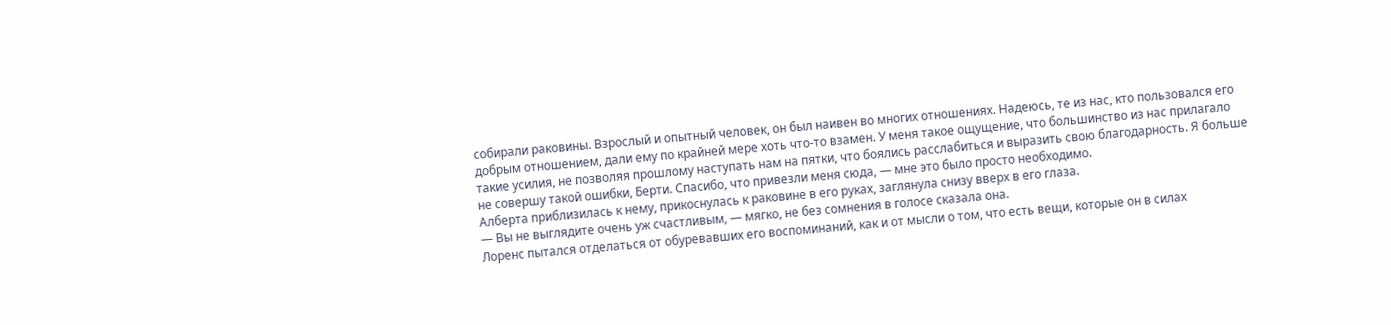собирали раковины. Взрослый и опытный человек, он был наивен во многих отношениях. Надеюсь, те из нас, кто пользовался его добрым отношением, дали ему по крайней мере хоть что-то взамен. У меня такое ощущение, что большинство из нас прилагало такие усилия, не позволяя прошлому наступать нам на пятки, что боялись расслабиться и выразить свою благодарность. Я больше не совершу такой ошибки, Берти. Спасибо, что привезли меня сюда, — мне это было просто необходимо.
Алберта приблизилась к нему, прикоснулась к раковине в его руках, заглянула снизу вверх в его глаза.
— Вы не выглядите очень уж счастливым, — мягко, не без сомнения в голосе сказала она.
Лоренс пытался отделаться от обуревавших его воспоминаний, как и от мысли о том, что есть вещи, которые он в силах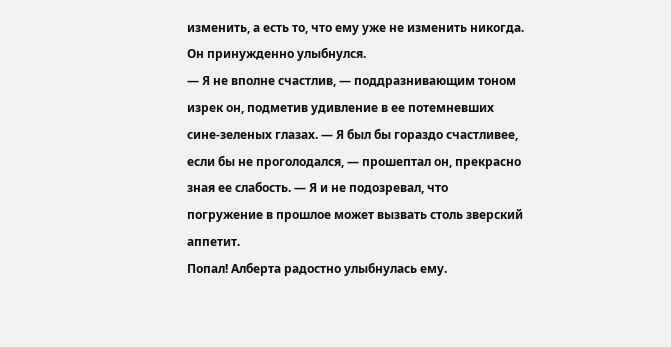изменить, а есть то, что ему уже не изменить никогда. Он принужденно улыбнулся.
— Я не вполне счастлив, — поддразнивающим тоном изрек он, подметив удивление в ее потемневших сине-зеленых глазах. — Я был бы гораздо счастливее, если бы не проголодался, — прошептал он, прекрасно зная ее слабость. — Я и не подозревал, что погружение в прошлое может вызвать столь зверский аппетит.
Попал! Алберта радостно улыбнулась ему.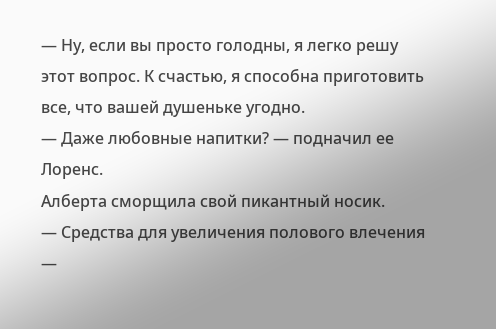— Ну, если вы просто голодны, я легко решу этот вопрос. К счастью, я способна приготовить все, что вашей душеньке угодно.
— Даже любовные напитки? — подначил ее Лоренс.
Алберта сморщила свой пикантный носик.
— Средства для увеличения полового влечения —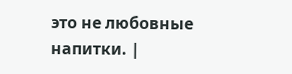это не любовные напитки. |